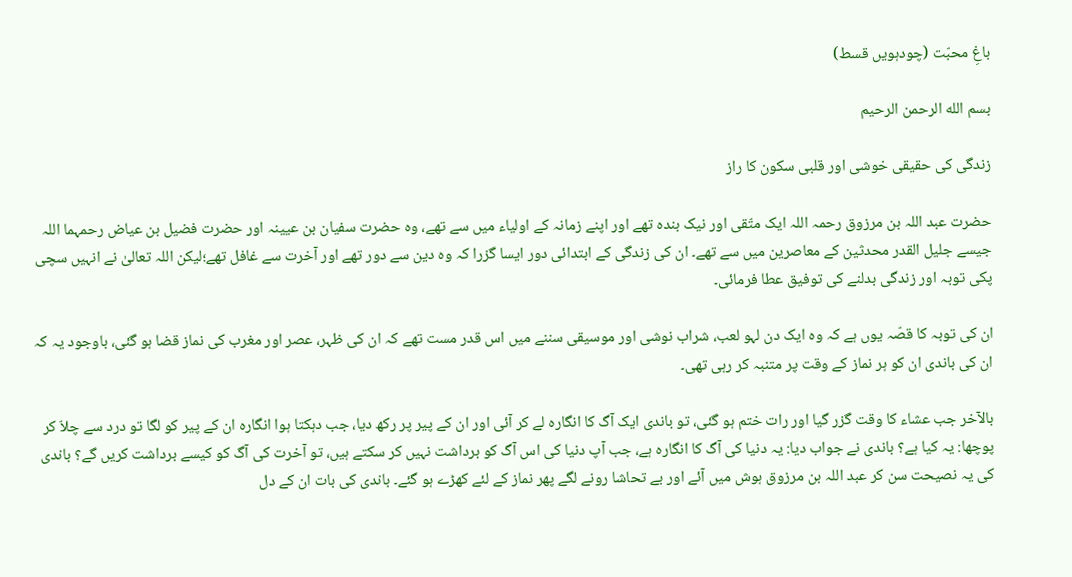باغِ محبّت (چودہویں قسط)

بسم الله الرحمن الرحيم

زندگی کی حقیقی خوشی اور قلبی سکون کا راز

حضرت عبد اللہ بن مرزوق رحمہ اللہ ایک متّقی اور نیک بندہ تھے اور اپنے زمانہ کے اولیاء میں سے تھے، وہ حضرت سفیان بن عیینہ اور حضرت فضیل بن عیاض رحمہما اللہ جیسے جلیل القدر محدثین کے معاصرین میں سے تھے۔ ان کی زندگی کے ابتدائی دور ایسا گزرا کہ وہ دین سے دور تھے اور آخرت سے غافل تھے؛لیکن اللہ تعالیٰ نے انہیں سچی پکی توبہ اور زندگی بدلنے کی توفیق عطا فرمائی۔

ان کی توبہ کا قصّہ یوں ہے کہ وہ ایک دن لہو لعب، شراب نوشی اور موسیقی سننے میں اس قدر مست تھے کہ ان کی ظہر، عصر اور مغرب کی نماز قضا ہو گئی، باوجود یہ کہ ان کی باندی ان کو ہر نماز کے وقت پر متنبہ کر رہی تھی۔

بالآخر جب عشاء کا وقت گزر گیا اور رات ختم ہو گئی، تو باندی ایک آگ کا انگارہ لے کر آئی اور ان کے پیر پر رکھ دیا، جب دہکتا ہوا انگارہ ان کے پیر کو لگا تو درد سے چلاّ کر پوچھا: یہ کیا ہے؟ باندی نے جواب دیا: یہ دنیا کی آگ کا انگارہ ہے، جب آپ دنیا کی اس آگ کو برداشت نہیں کر سکتے ہیں، تو آخرت کی آگ کو کیسے برداشت کریں گے؟ باندی کی یہ نصیحت سن کر عبد اللہ بن مرزوق ہوش میں آئے اور بے تحاشا رونے لگے پھر نماز کے لئے کھڑے ہو گئے۔ باندی کی بات ان کے دل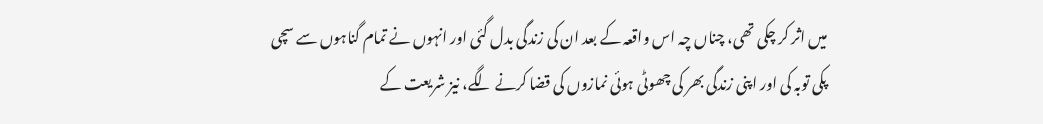میں اثر کر چکی تھی، چناں چہ اس واقعہ کے بعد ان کی زندگی بدل گئی اور انہوں نے تمام گناہوں سے سچی پکی توبہ کی اور اپنی زندگی بھر کی چھوٹی ہوئی نمازوں کی قضا کرنے لگے، نیز شریعت کے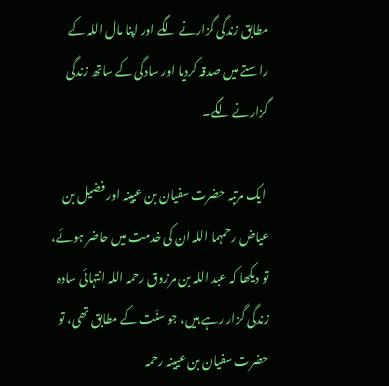مطابق زندگی گزارنے لگے اور اپنا مال اللہ کے راستے میں صدقہ کردیا اور سادگی کے ساتھ زندگی گزارنے لگے۔

 ایک مرتبہ حضرت سفیان بن عیینہ اور فضیل بن عیاض رحمہما اللہ ان کی خدمت میں حاضر ہوئے، تو دیکھا کہ عبد اللہ بن مرزوق رحمہ اللہ انتہائی سادہ زندگی گزار رہے ہیں، جو سنّت کے مطابق تھی، تو حضرت سفیان بن عیینہ رحمہ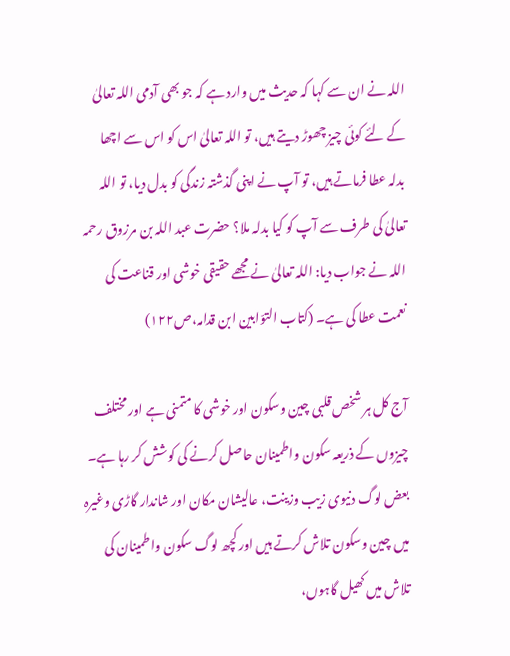اللہ نے ان سے کہا کہ حدیث میں وارد ہے کہ جو بھی آدمی اللہ تعالیٰ کے لئے کوئی چیز چھوڑ دیتے ہیں، تو اللہ تعالیٰ اس کو اس سے اچھا بدلہ عطا فرماتے ہیں، تو آپ نے اپنی گذشتہ زندگی کو بدل دیا، تو اللہ تعالیٰ کی طرف سے آپ کو کیا بدلہ ملا؟ حضرت عبد اللہ بن مرزوق رحمہ اللہ نے جواب دیا: اللہ تعالیٰ نے مجھے حقیقی خوشی اور قناعت کی نعمت عطا کی ہے۔ (کتاب التوّابین ابن قدامہ،ص۱۲۲)

آج کل ہر شخص قلبی چین وسکون اور خوشی کا متمنی ہے اور مختلف چیزوں کے ذریعہ سکون واطمینان حاصل کرنے کی کوشش کر رہا ہے۔ بعض لوگ دنیوی زیب وزینت، عالیشان مکان اور شاندار گاڑی وغیرہ میں چین وسکون تلاش کرتے ہیں اور کچھ لوگ سکون واطمینان کی تلاش میں کھیل گاہوں،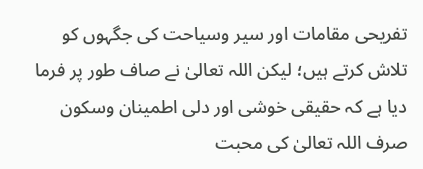تفریحی مقامات اور سیر وسیاحت کی جگہوں کو تلاش کرتے ہیں؛ لیکن اللہ تعالیٰ نے صاف طور پر فرما دیا ہے کہ حقیقی خوشی اور دلی اطمینان وسکون صرف اللہ تعالیٰ کی محبت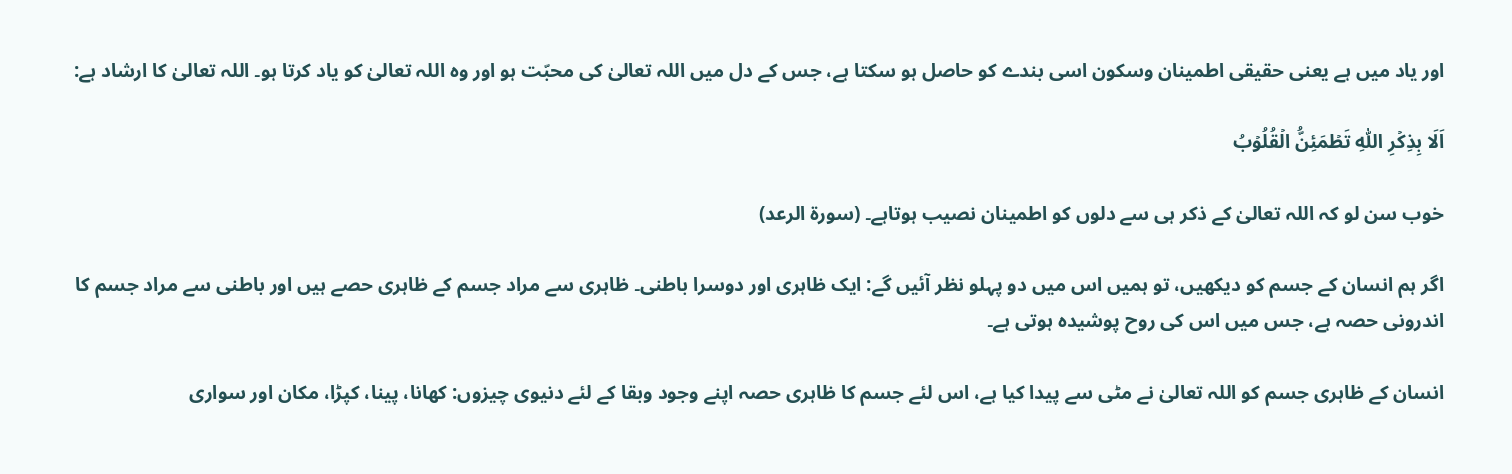اور یاد میں ہے یعنی حقیقی اطمینان وسکون اسی بندے کو حاصل ہو سکتا ہے، جس کے دل میں اللہ تعالیٰ کی محبّت ہو اور وہ اللہ تعالیٰ کو یاد کرتا ہو۔ اللہ تعالیٰ کا ارشاد ہے:

اَلَا بِذِکۡرِ اللّٰہِ تَطۡمَئِنُّ الۡقُلُوۡبُ

خوب سن لو کہ اللہ تعالیٰ کے ذکر ہی سے دلوں کو اطمینان نصیب ہوتاہے۔ (سورۃ الرعد)

اگر ہم انسان کے جسم کو دیکھیں، تو ہمیں اس میں دو پہلو نظر آئیں گے: ایک ظاہری اور دوسرا باطنی۔ ظاہری سے مراد جسم کے ظاہری حصے ہیں اور باطنی سے مراد جسم کا اندرونی حصہ ہے، جس میں اس کی روح پوشیدہ ہوتی ہے۔

انسان کے ظاہری جسم کو اللہ تعالیٰ نے مٹی سے پیدا کیا ہے، اس لئے جسم کا ظاہری حصہ اپنے وجود وبقا کے لئے دنیوی چیزوں: کھانا، پینا، کپڑا، مکان اور سواری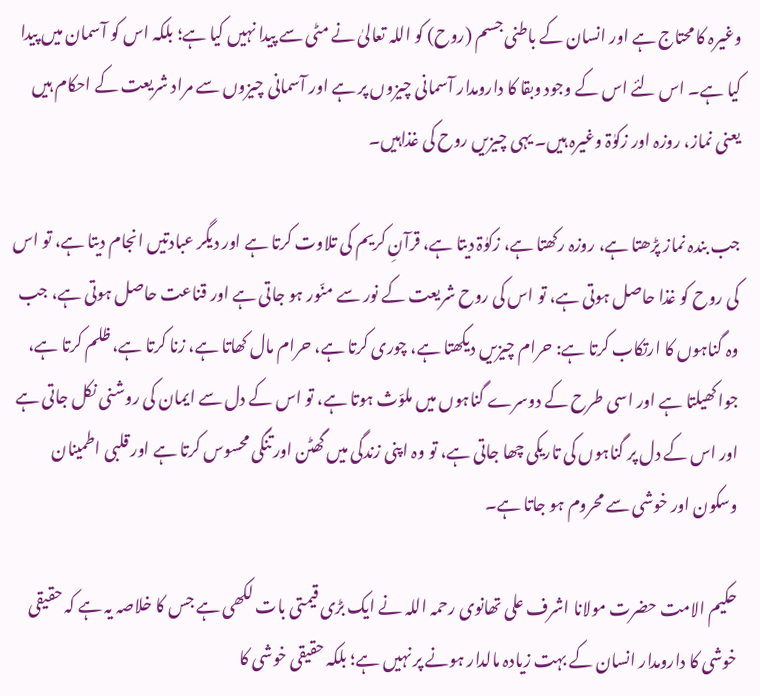وغیرہ کا محتاج ہے اور انسان کے باطنی جسم (روح) کو اللہ تعالیٰ نے مٹی سے پیدا نہیں کیا ہے؛ بلکہ اس کو آسمان میں پیدا کیا ہے۔ اس لئے اس کے وجود وبقا کا دارومدار آسمانی چیزوں پر ہے اور آسمانی چیزوں سے مراد شریعت کے احکام ہیں یعنی نماز، روزہ اور زکوٰۃ وغیرہ ہیں۔ یہی چیزیں روح کی غذاہیں۔

جب بندہ نماز پڑھتا ہے، روزہ رکھتا ہے، زکوٰۃ دیتا ہے، قرآنِ کریم کی تلاوت کرتا ہے اور دیگر عبادتیں انجام دیتا ہے، تو اس کی روح کو غذا حاصل ہوتی ہے، تو اس کی روح شریعت کے نور سے منّور ہو جاتی ہے اور قناعت حاصل ہوتی ہے، جب وہ گناہوں کا ارتکاب کرتا ہے: حرام چیزیں دیکھتا ہے، چوری کرتا ہے، حرام مال کھاتا ہے، زنا کرتا ہے، ظلم کرتا ہے، جوا کھیلتا ہے اور اسی طرح کے دوسرے گناہوں میں ملوّث ہوتا ہے، تو اس کے دل سے ایمان کی روشنی نکل جاتی ہے اور اس کے دل پر گناہوں کی تاریکی چھا جاتی ہے، تو وہ اپنی زندگی میں گھٹن اور تنگی محسوس کرتا ہے اور قلبی اطمینان وسکون اور خوشی سے محروم ہو جاتا ہے۔

حکیم الامت حضرت مولانا اشرف علی تھانوی رحمہ اللہ نے ایک بڑی قیمتی بات لکھی ہے جس کا خلاصہ یہ ہے کہ حقیقی خوشی کا دارومدار انسان کے بہت زیادہ مالدار ہونے پر نہیں ہے؛ بلکہ حقیقی خوشی کا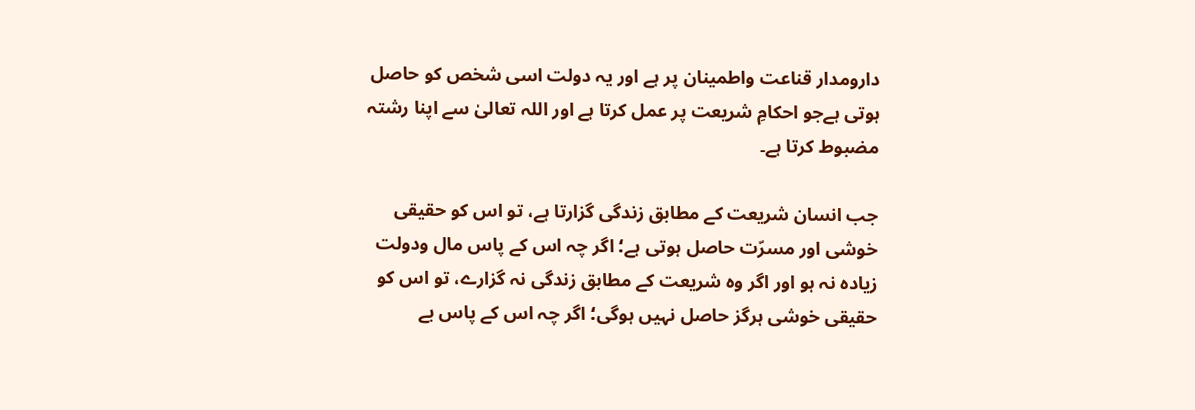دارومدار قناعت واطمینان پر ہے اور یہ دولت اسی شخص کو حاصل ہوتی ہےجو احکامِ شریعت پر عمل کرتا ہے اور اللہ تعالیٰ سے اپنا رشتہ مضبوط کرتا ہے۔

جب انسان شریعت کے مطابق زندگی گزارتا ہے، تو اس کو حقیقی خوشی اور مسرّت حاصل ہوتی ہے؛ اگر چہ اس کے پاس مال ودولت زیادہ نہ ہو اور اگر وہ شریعت کے مطابق زندگی نہ گزارے، تو اس کو حقیقی خوشی ہرگز حاصل نہیں ہوگی؛ اگر چہ اس کے پاس بے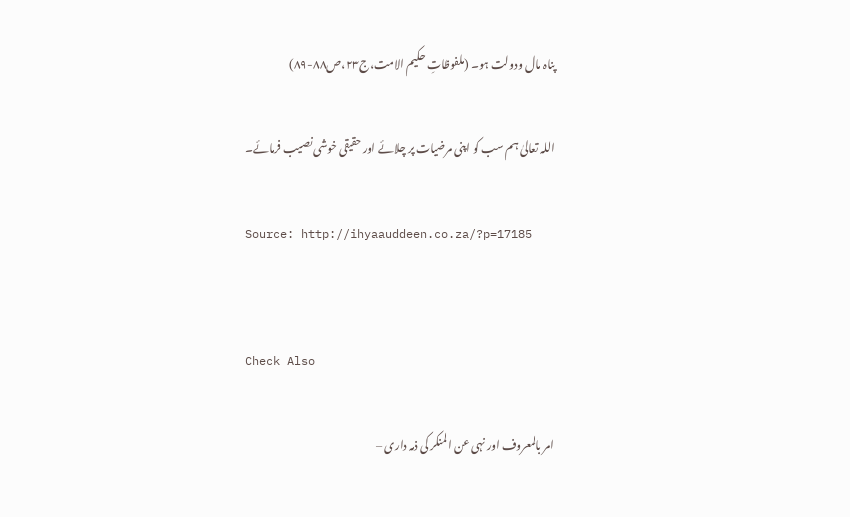پناہ مال ودولت ہو۔ (ملفوظاتِ حکیم الامت،ج۲۳،ص۸۸-۸۹)

اللہ تعالیٰ ہم سب کو اپنی مرضیات پر چلائے اور حقیقی خوشی نصیب فرمائے۔

Source: http://ihyaauddeen.co.za/?p=17185


Check Also

امر بالمعروف اور نہی عن المنکر کی ذمہ داری –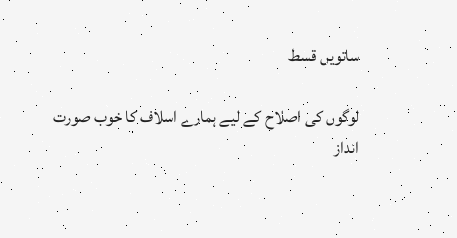ساتویں قسط

لوگوں کی اصلاح کے لیے ہمارے اسلاف کا خوب صورت انداز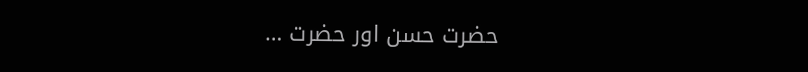حضرت حسن اور حضرت …